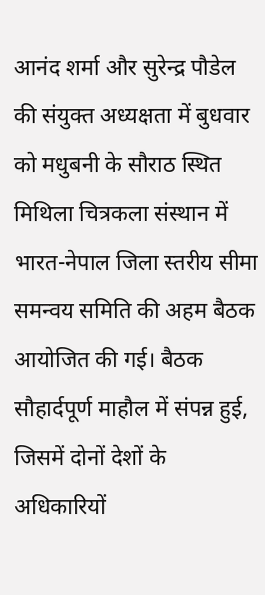आनंद शर्मा और सुरेन्द्र पौडेल की संयुक्त अध्यक्षता में बुधवार को मधुबनी के सौराठ स्थित मिथिला चित्रकला संस्थान में भारत-नेपाल जिला स्तरीय सीमा समन्वय समिति की अहम बैठक आयोजित की गई। बैठक सौहार्दपूर्ण माहौल में संपन्न हुई, जिसमें दोनों देशों के अधिकारियों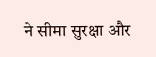ने सीमा सुरक्षा और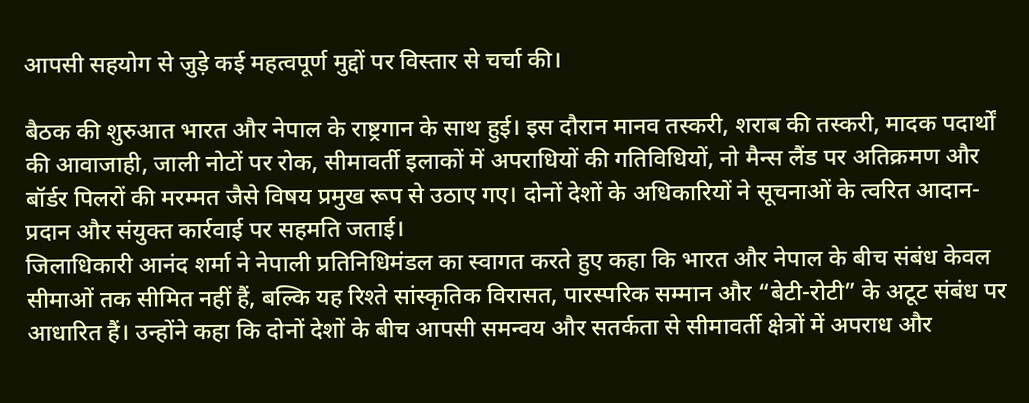आपसी सहयोग से जुड़े कई महत्वपूर्ण मुद्दों पर विस्तार से चर्चा की।

बैठक की शुरुआत भारत और नेपाल के राष्ट्रगान के साथ हुई। इस दौरान मानव तस्करी, शराब की तस्करी, मादक पदार्थों की आवाजाही, जाली नोटों पर रोक, सीमावर्ती इलाकों में अपराधियों की गतिविधियों, नो मैन्स लैंड पर अतिक्रमण और बॉर्डर पिलरों की मरम्मत जैसे विषय प्रमुख रूप से उठाए गए। दोनों देशों के अधिकारियों ने सूचनाओं के त्वरित आदान-प्रदान और संयुक्त कार्रवाई पर सहमति जताई।
जिलाधिकारी आनंद शर्मा ने नेपाली प्रतिनिधिमंडल का स्वागत करते हुए कहा कि भारत और नेपाल के बीच संबंध केवल सीमाओं तक सीमित नहीं हैं, बल्कि यह रिश्ते सांस्कृतिक विरासत, पारस्परिक सम्मान और “बेटी-रोटी” के अटूट संबंध पर आधारित हैं। उन्होंने कहा कि दोनों देशों के बीच आपसी समन्वय और सतर्कता से सीमावर्ती क्षेत्रों में अपराध और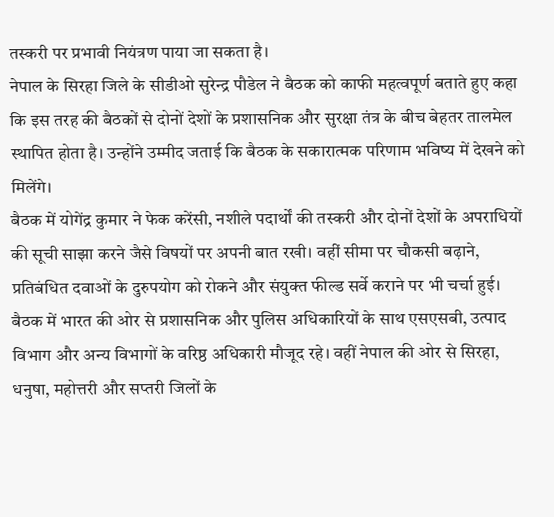तस्करी पर प्रभावी नियंत्रण पाया जा सकता है।
नेपाल के सिरहा जिले के सीडीओ सुरेन्द्र पौडेल ने बैठक को काफी महत्वपूर्ण बताते हुए कहा कि इस तरह की बैठकों से दोनों देशों के प्रशासनिक और सुरक्षा तंत्र के बीच बेहतर तालमेल स्थापित होता है। उन्होंने उम्मीद जताई कि बैठक के सकारात्मक परिणाम भविष्य में देखने को मिलेंगे।
बैठक में योगेंद्र कुमार ने फेक करेंसी, नशीले पदार्थों की तस्करी और दोनों देशों के अपराधियों की सूची साझा करने जैसे विषयों पर अपनी बात रखी। वहीं सीमा पर चौकसी बढ़ाने, प्रतिबंधित दवाओं के दुरुपयोग को रोकने और संयुक्त फील्ड सर्वे कराने पर भी चर्चा हुई।
बैठक में भारत की ओर से प्रशासनिक और पुलिस अधिकारियों के साथ एसएसबी, उत्पाद विभाग और अन्य विभागों के वरिष्ठ अधिकारी मौजूद रहे। वहीं नेपाल की ओर से सिरहा, धनुषा, महोत्तरी और सप्तरी जिलों के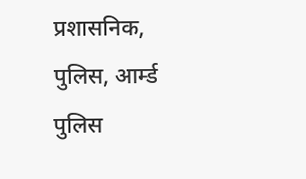प्रशासनिक, पुलिस, आर्म्ड पुलिस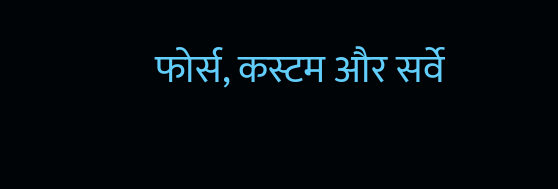फोर्स, कस्टम और सर्वे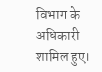विभाग के अधिकारी शामिल हुए।